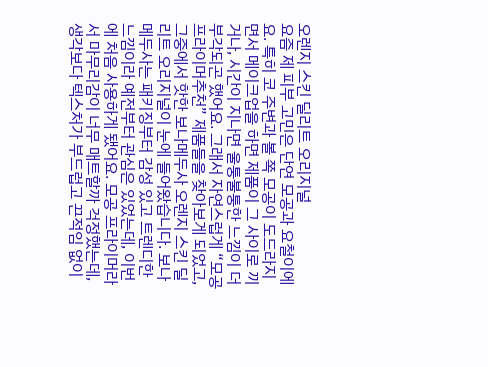오렌지 스킨 딜리트 오리지널
요즘 제 피부 고민은 단연 모공과 요철이에요. 특히 코 주변과 볼 쪽 모공이 도드라지면서 메이크업을 하면 제품이 그 사이로 끼거나, 시간이 지나면 울퉁불퉁한 느낌이 더 부각되곤 했어요. 그래서 자연스럽게 “모공프라이머추천” 제품들을 찾아보게 되었고, 그중에서 핫한 보나메두사 오렌지 스킨 딜리트 오리지널이 눈에 들어왔습니다. 보나메두사는 패키징부터 감성 있고 트렌디한 느낌이라 예전부터 관심은 있었는데, 이번에 처음 사용하게 됐어요. 모공 프라이머라서 마무리감이 너무 매트할까 걱정했는데, 생각보다 텍스처가 부드럽고 끈적임 없이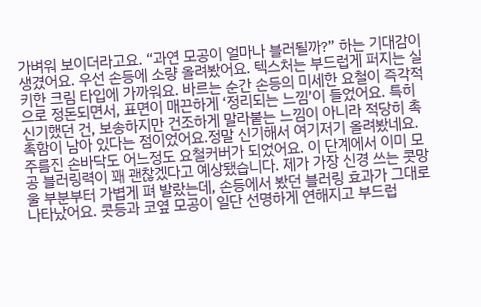가벼워 보이더라고요. “과연 모공이 얼마나 블러될까?” 하는 기대감이 생겼어요. 우선 손등에 소량 올려봤어요. 텍스처는 부드럽게 퍼지는 실키한 크림 타입에 가까워요. 바르는 순간 손등의 미세한 요철이 즉각적으로 정돈되면서, 표면이 매끈하게 ‘정리되는 느낌’이 들었어요. 특히 신기했던 건, 보송하지만 건조하게 말라붙는 느낌이 아니라 적당히 촉촉함이 남아 있다는 점이었어요.정말 신기해서 여기저기 올려봤네요.주름진 손바닥도 어느정도 요철커버가 되었어요. 이 단계에서 이미 모공 블러링력이 꽤 괜찮겠다고 예상됐습니다. 제가 가장 신경 쓰는 콧망울 부분부터 가볍게 펴 발랐는데, 손등에서 봤던 블러링 효과가 그대로 나타났어요. 콧등과 코옆 모공이 일단 선명하게 연해지고 부드럽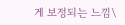게 보정되는 느낌\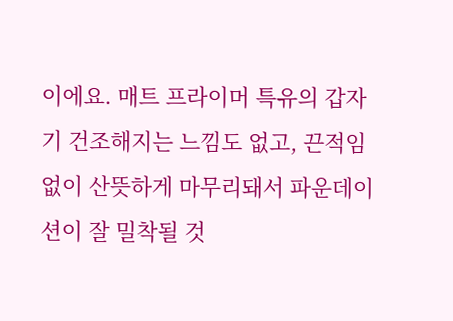이에요. 매트 프라이머 특유의 갑자기 건조해지는 느낌도 없고, 끈적임 없이 산뜻하게 마무리돼서 파운데이션이 잘 밀착될 것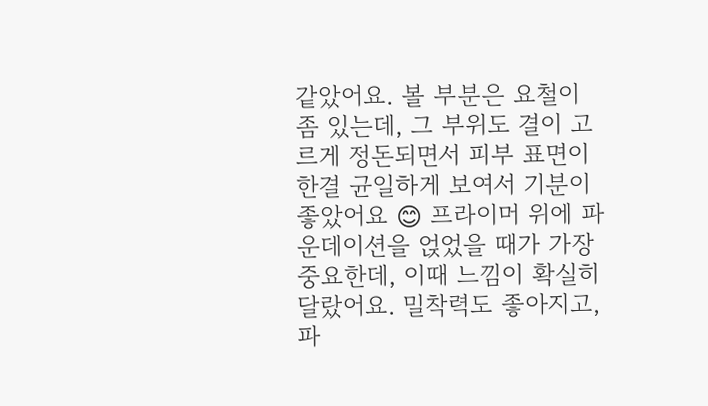같았어요. 볼 부분은 요철이 좀 있는데, 그 부위도 결이 고르게 정돈되면서 피부 표면이 한결 균일하게 보여서 기분이 좋았어요 😊 프라이머 위에 파운데이션을 얹었을 때가 가장 중요한데, 이때 느낌이 확실히 달랐어요. 밀착력도 좋아지고, 파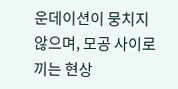운데이션이 뭉치지 않으며, 모공 사이로 끼는 현상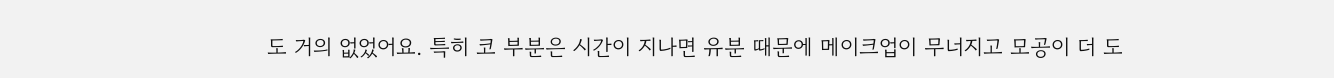도 거의 없었어요. 특히 코 부분은 시간이 지나면 유분 때문에 메이크업이 무너지고 모공이 더 도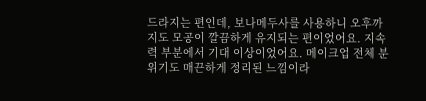드라지는 편인데, 보나메두사를 사용하니 오후까지도 모공이 깔끔하게 유지되는 편이었어요. 지속력 부분에서 기대 이상이었어요. 메이크업 전체 분위기도 매끈하게 정리된 느낌이라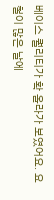베이스 퀄리티가 확 올라가 보였어요. 요철이 많은 날에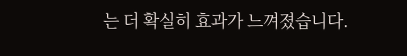는 더 확실히 효과가 느껴졌습니다.